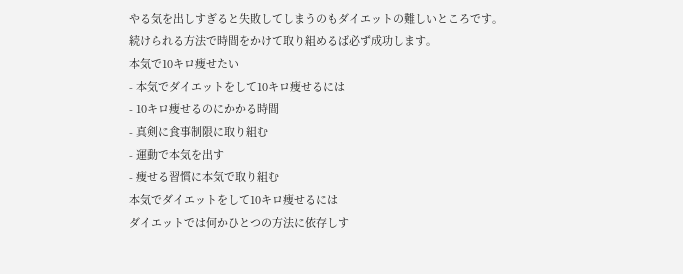やる気を出しすぎると失敗してしまうのもダイエットの難しいところです。
続けられる方法で時間をかけて取り組めるば必ず成功します。
本気で10キロ痩せたい
- 本気でダイエットをして10キロ痩せるには
- 10キロ痩せるのにかかる時間
- 真剣に食事制限に取り組む
- 運動で本気を出す
- 痩せる習慣に本気で取り組む
本気でダイエットをして10キロ痩せるには
ダイエットでは何かひとつの方法に依存しす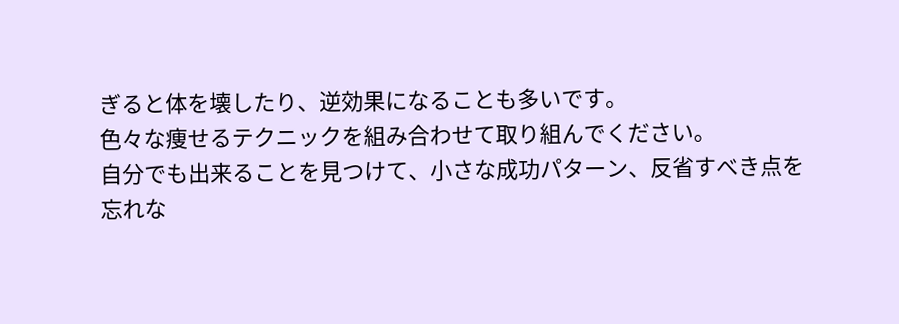ぎると体を壊したり、逆効果になることも多いです。
色々な痩せるテクニックを組み合わせて取り組んでください。
自分でも出来ることを見つけて、小さな成功パターン、反省すべき点を忘れな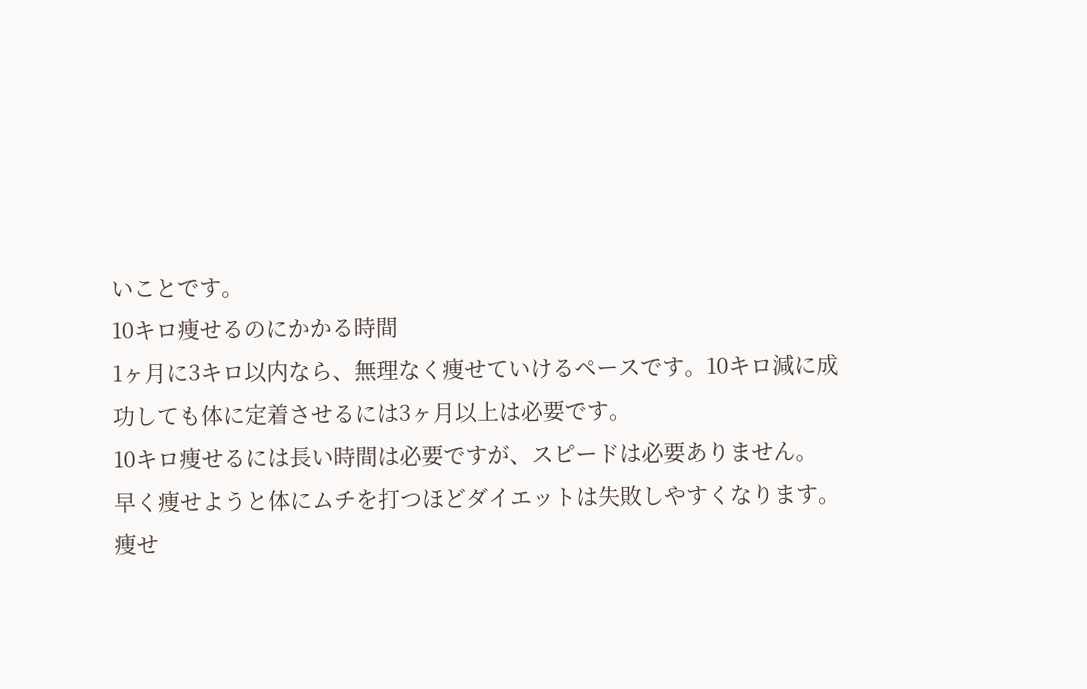いことです。
10キロ痩せるのにかかる時間
1ヶ月に3キロ以内なら、無理なく痩せていけるペースです。10キロ減に成功しても体に定着させるには3ヶ月以上は必要です。
10キロ痩せるには長い時間は必要ですが、スピードは必要ありません。
早く痩せようと体にムチを打つほどダイエットは失敗しやすくなります。
痩せ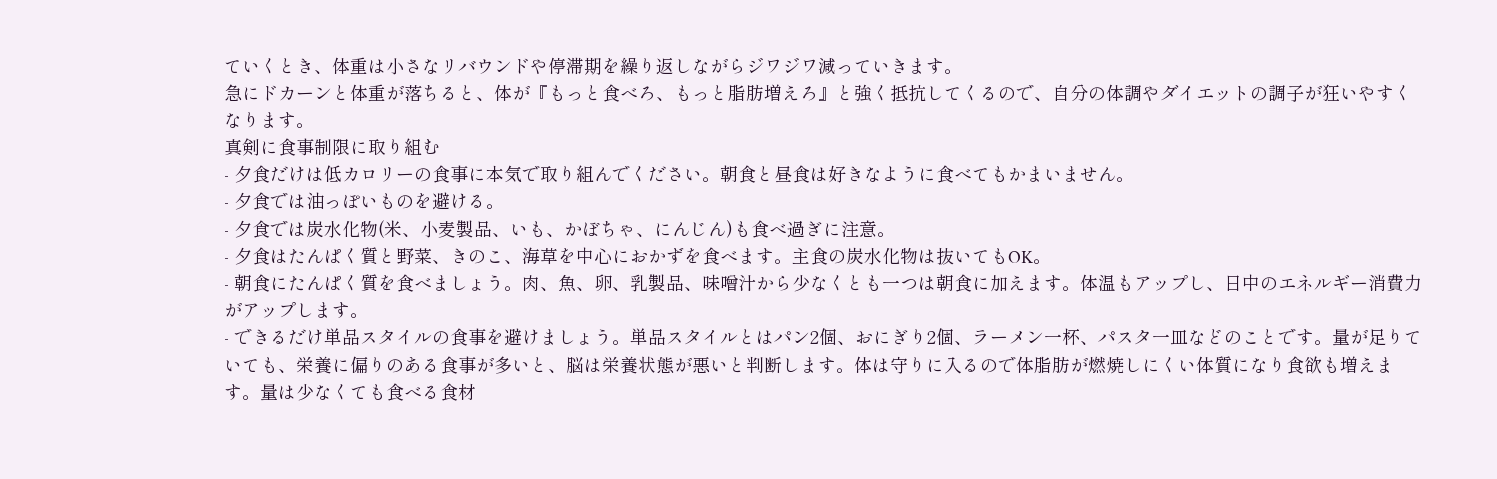ていくとき、体重は小さなリバウンドや停滞期を繰り返しながらジワジワ減っていきます。
急にドカーンと体重が落ちると、体が『もっと食べろ、もっと脂肪増えろ』と強く抵抗してくるので、自分の体調やダイエットの調子が狂いやすくなります。
真剣に食事制限に取り組む
- 夕食だけは低カロリーの食事に本気で取り組んでください。朝食と昼食は好きなように食べてもかまいません。
- 夕食では油っぽいものを避ける。
- 夕食では炭水化物(米、小麦製品、いも、かぼちゃ、にんじん)も食べ過ぎに注意。
- 夕食はたんぱく質と野菜、きのこ、海草を中心におかずを食べます。主食の炭水化物は抜いてもOK。
- 朝食にたんぱく質を食べましょう。肉、魚、卵、乳製品、味噌汁から少なくとも一つは朝食に加えます。体温もアップし、日中のエネルギー消費力がアップします。
- できるだけ単品スタイルの食事を避けましょう。単品スタイルとはパン2個、おにぎり2個、ラーメン一杯、パスタ一皿などのことです。量が足りていても、栄養に偏りのある食事が多いと、脳は栄養状態が悪いと判断します。体は守りに入るので体脂肪が燃焼しにくい体質になり食欲も増えます。量は少なくても食べる食材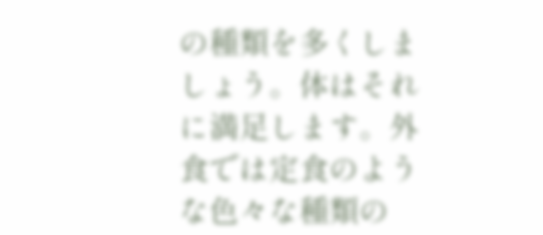の種類を多くしましょう。体はそれに満足します。外食では定食のような色々な種類の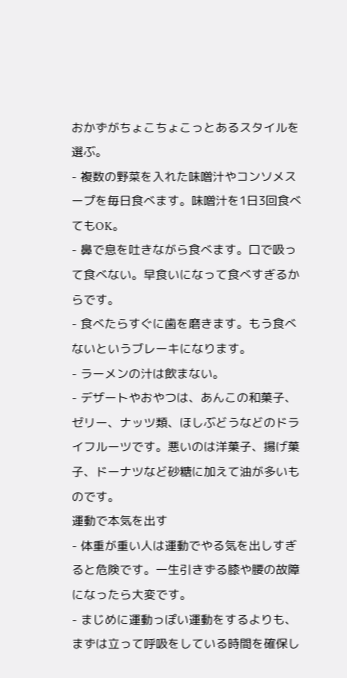おかずがちょこちょこっとあるスタイルを選ぶ。
- 複数の野菜を入れた味噌汁やコンソメスープを毎日食べます。味噌汁を1日3回食べてもOK。
- 鼻で息を吐きながら食べます。口で吸って食べない。早食いになって食べすぎるからです。
- 食べたらすぐに歯を磨きます。もう食べないというブレーキになります。
- ラーメンの汁は飲まない。
- デザートやおやつは、あんこの和菓子、ゼリー、ナッツ類、ほしぶどうなどのドライフルーツです。悪いのは洋菓子、揚げ菓子、ドーナツなど砂糖に加えて油が多いものです。
運動で本気を出す
- 体重が重い人は運動でやる気を出しすぎると危険です。一生引きずる膝や腰の故障になったら大変です。
- まじめに運動っぽい運動をするよりも、まずは立って呼吸をしている時間を確保し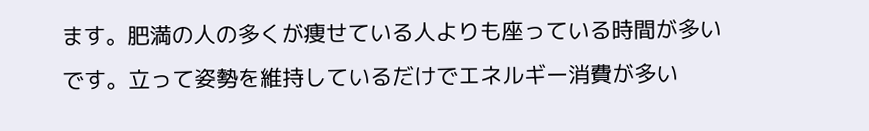ます。肥満の人の多くが痩せている人よりも座っている時間が多いです。立って姿勢を維持しているだけでエネルギー消費が多い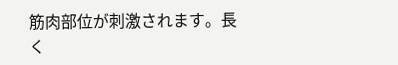筋肉部位が刺激されます。長く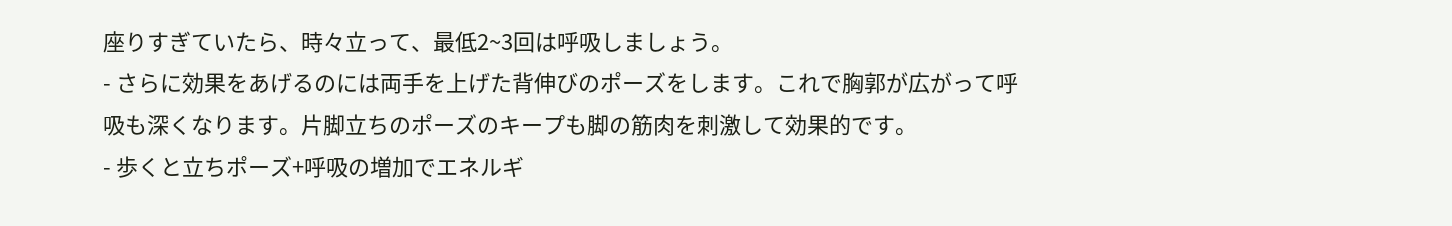座りすぎていたら、時々立って、最低2~3回は呼吸しましょう。
- さらに効果をあげるのには両手を上げた背伸びのポーズをします。これで胸郭が広がって呼吸も深くなります。片脚立ちのポーズのキープも脚の筋肉を刺激して効果的です。
- 歩くと立ちポーズ+呼吸の増加でエネルギ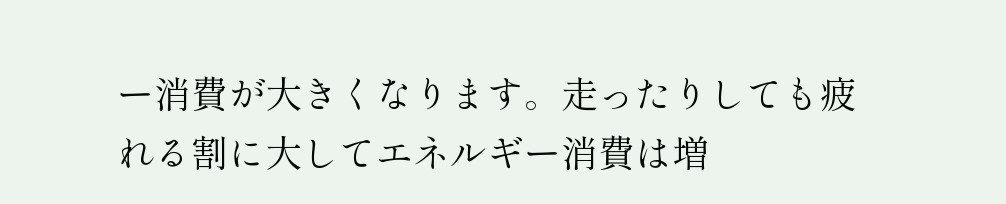ー消費が大きくなります。走ったりしても疲れる割に大してエネルギー消費は増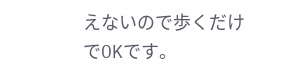えないので歩くだけでOKです。